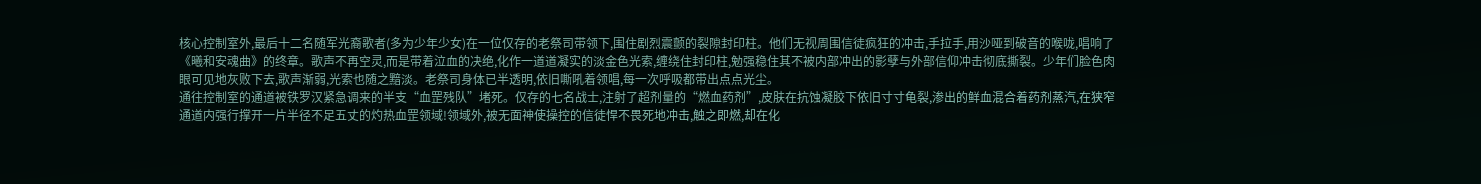核心控制室外,最后十二名随军光裔歌者(多为少年少女)在一位仅存的老祭司带领下,围住剧烈震颤的裂隙封印柱。他们无视周围信徒疯狂的冲击,手拉手,用沙哑到破音的喉咙,唱响了《曦和安魂曲》的终章。歌声不再空灵,而是带着泣血的决绝,化作一道道凝实的淡金色光索,缠绕住封印柱,勉强稳住其不被内部冲出的影孽与外部信仰冲击彻底撕裂。少年们脸色肉眼可见地灰败下去,歌声渐弱,光索也随之黯淡。老祭司身体已半透明,依旧嘶吼着领唱,每一次呼吸都带出点点光尘。
通往控制室的通道被铁罗汉紧急调来的半支“血罡残队”堵死。仅存的七名战士,注射了超剂量的“燃血药剂”,皮肤在抗蚀凝胶下依旧寸寸龟裂,渗出的鲜血混合着药剂蒸汽,在狭窄通道内强行撑开一片半径不足五丈的灼热血罡领域!领域外,被无面神使操控的信徒悍不畏死地冲击,触之即燃,却在化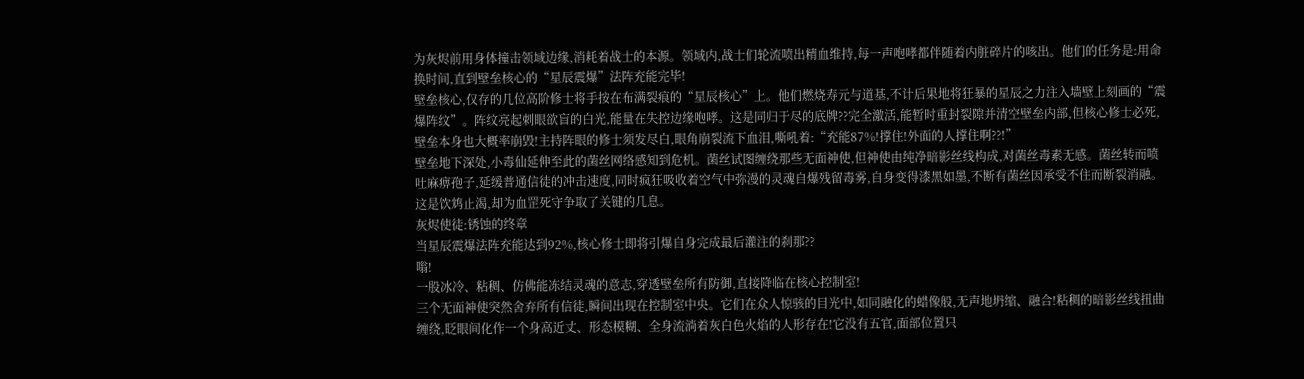为灰烬前用身体撞击领域边缘,消耗着战士的本源。领域内,战士们轮流喷出精血维持,每一声咆哮都伴随着内脏碎片的咳出。他们的任务是:用命换时间,直到壁垒核心的“星辰震爆”法阵充能完毕!
壁垒核心,仅存的几位高阶修士将手按在布满裂痕的“星辰核心”上。他们燃烧寿元与道基,不计后果地将狂暴的星辰之力注入墙壁上刻画的“震爆阵纹”。阵纹亮起刺眼欲盲的白光,能量在失控边缘咆哮。这是同归于尽的底牌??完全激活,能暂时重封裂隙并清空壁垒内部,但核心修士必死,壁垒本身也大概率崩毁!主持阵眼的修士须发尽白,眼角崩裂流下血泪,嘶吼着:“充能87%!撑住!外面的人撑住啊??!”
壁垒地下深处,小毒仙延伸至此的菌丝网络感知到危机。菌丝试图缠绕那些无面神使,但神使由纯净暗影丝线构成,对菌丝毒素无感。菌丝转而喷吐麻痹孢子,延缓普通信徒的冲击速度,同时疯狂吸收着空气中弥漫的灵魂自爆残留毒雾,自身变得漆黑如墨,不断有菌丝因承受不住而断裂消融。这是饮鸩止渴,却为血罡死守争取了关键的几息。
灰烬使徒:锈蚀的终章
当星辰震爆法阵充能达到92%,核心修士即将引爆自身完成最后灌注的刹那??
嗡!
一股冰冷、粘稠、仿佛能冻结灵魂的意志,穿透壁垒所有防御,直接降临在核心控制室!
三个无面神使突然舍弃所有信徒,瞬间出现在控制室中央。它们在众人惊骇的目光中,如同融化的蜡像般,无声地坍缩、融合!粘稠的暗影丝线扭曲缠绕,眨眼间化作一个身高近丈、形态模糊、全身流淌着灰白色火焰的人形存在!它没有五官,面部位置只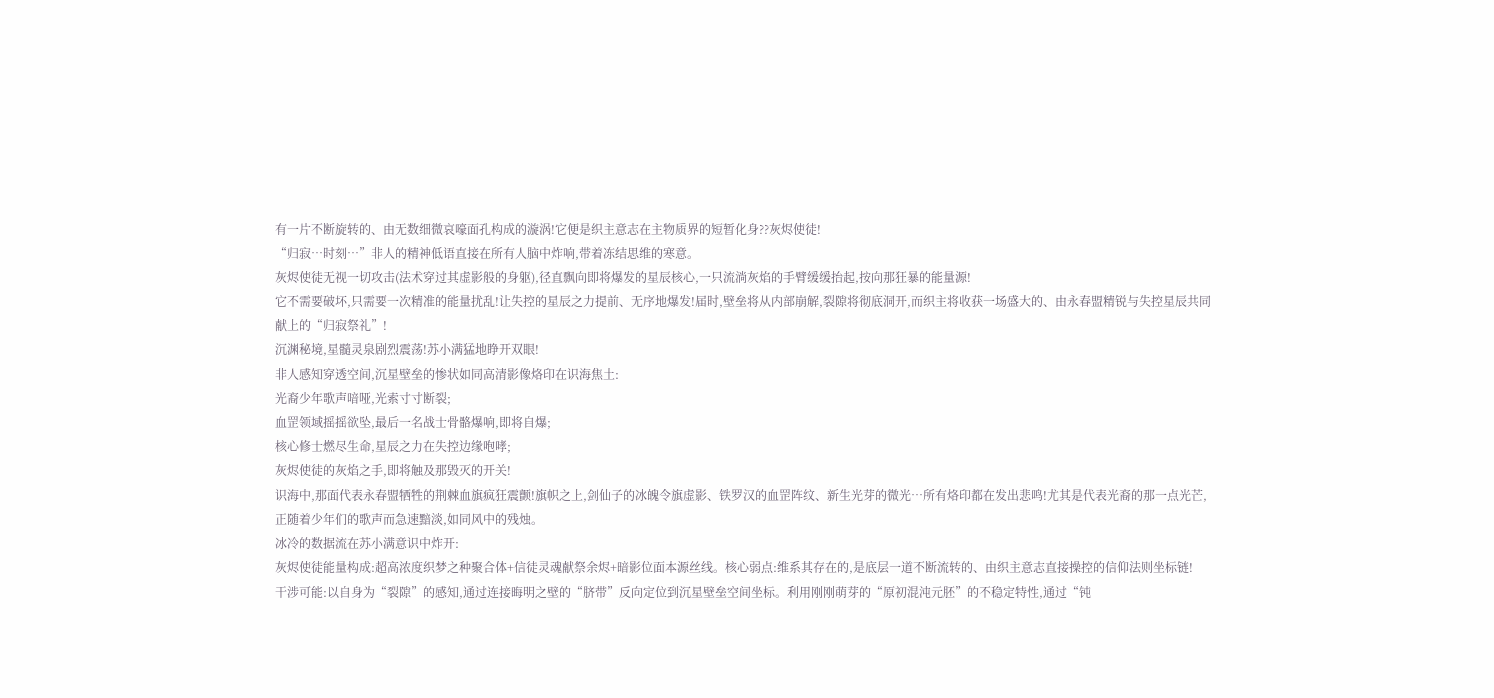有一片不断旋转的、由无数细微哀嚎面孔构成的漩涡!它便是织主意志在主物质界的短暂化身??灰烬使徒!
“归寂…时刻…”非人的精神低语直接在所有人脑中炸响,带着冻结思维的寒意。
灰烬使徒无视一切攻击(法术穿过其虚影般的身躯),径直飘向即将爆发的星辰核心,一只流淌灰焰的手臂缓缓抬起,按向那狂暴的能量源!
它不需要破坏,只需要一次精准的能量扰乱!让失控的星辰之力提前、无序地爆发!届时,壁垒将从内部崩解,裂隙将彻底洞开,而织主将收获一场盛大的、由永春盟精锐与失控星辰共同献上的“归寂祭礼”!
沉渊秘境,星髓灵泉剧烈震荡!苏小满猛地睁开双眼!
非人感知穿透空间,沉星壁垒的惨状如同高清影像烙印在识海焦土:
光裔少年歌声喑哑,光索寸寸断裂;
血罡领域摇摇欲坠,最后一名战士骨骼爆响,即将自爆;
核心修士燃尽生命,星辰之力在失控边缘咆哮;
灰烬使徒的灰焰之手,即将触及那毁灭的开关!
识海中,那面代表永春盟牺牲的荆棘血旗疯狂震颤!旗帜之上,剑仙子的冰魄令旗虚影、铁罗汉的血罡阵纹、新生光芽的微光…所有烙印都在发出悲鸣!尤其是代表光裔的那一点光芒,正随着少年们的歌声而急速黯淡,如同风中的残烛。
冰冷的数据流在苏小满意识中炸开:
灰烬使徒能量构成:超高浓度织梦之种聚合体+信徒灵魂献祭余烬+暗影位面本源丝线。核心弱点:维系其存在的,是底层一道不断流转的、由织主意志直接操控的信仰法则坐标链!
干涉可能:以自身为“裂隙”的感知,通过连接晦明之壁的“脐带”反向定位到沉星壁垒空间坐标。利用刚刚萌芽的“原初混沌元胚”的不稳定特性,通过“钝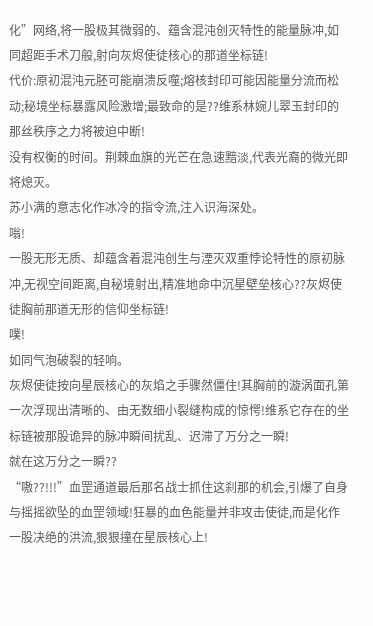化”网络,将一股极其微弱的、蕴含混沌创灭特性的能量脉冲,如同超距手术刀般,射向灰烬使徒核心的那道坐标链!
代价:原初混沌元胚可能崩溃反噬;熔核封印可能因能量分流而松动;秘境坐标暴露风险激增;最致命的是??维系林婉儿翠玉封印的那丝秩序之力将被迫中断!
没有权衡的时间。荆棘血旗的光芒在急速黯淡,代表光裔的微光即将熄灭。
苏小满的意志化作冰冷的指令流,注入识海深处。
嗡!
一股无形无质、却蕴含着混沌创生与湮灭双重悖论特性的原初脉冲,无视空间距离,自秘境射出,精准地命中沉星壁垒核心??灰烬使徒胸前那道无形的信仰坐标链!
噗!
如同气泡破裂的轻响。
灰烬使徒按向星辰核心的灰焰之手骤然僵住!其胸前的漩涡面孔第一次浮现出清晰的、由无数细小裂缝构成的惊愕!维系它存在的坐标链被那股诡异的脉冲瞬间扰乱、迟滞了万分之一瞬!
就在这万分之一瞬??
“嗷??!!!”血罡通道最后那名战士抓住这刹那的机会,引爆了自身与摇摇欲坠的血罡领域!狂暴的血色能量并非攻击使徒,而是化作一股决绝的洪流,狠狠撞在星辰核心上!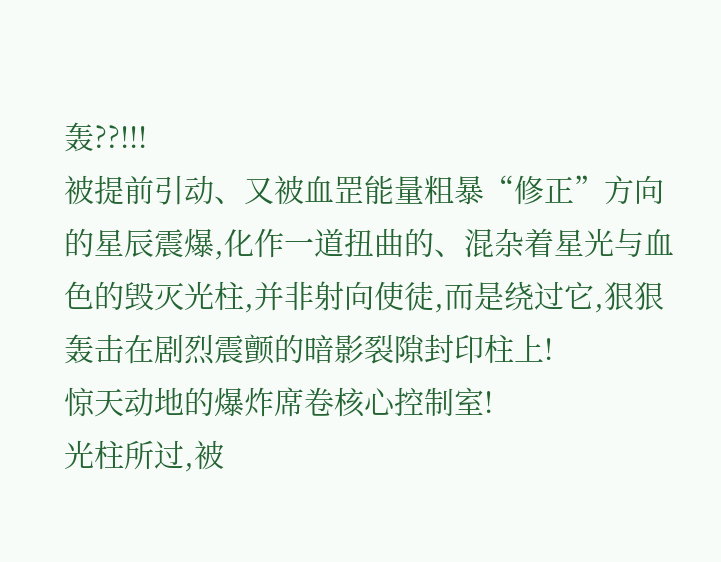轰??!!!
被提前引动、又被血罡能量粗暴“修正”方向的星辰震爆,化作一道扭曲的、混杂着星光与血色的毁灭光柱,并非射向使徒,而是绕过它,狠狠轰击在剧烈震颤的暗影裂隙封印柱上!
惊天动地的爆炸席卷核心控制室!
光柱所过,被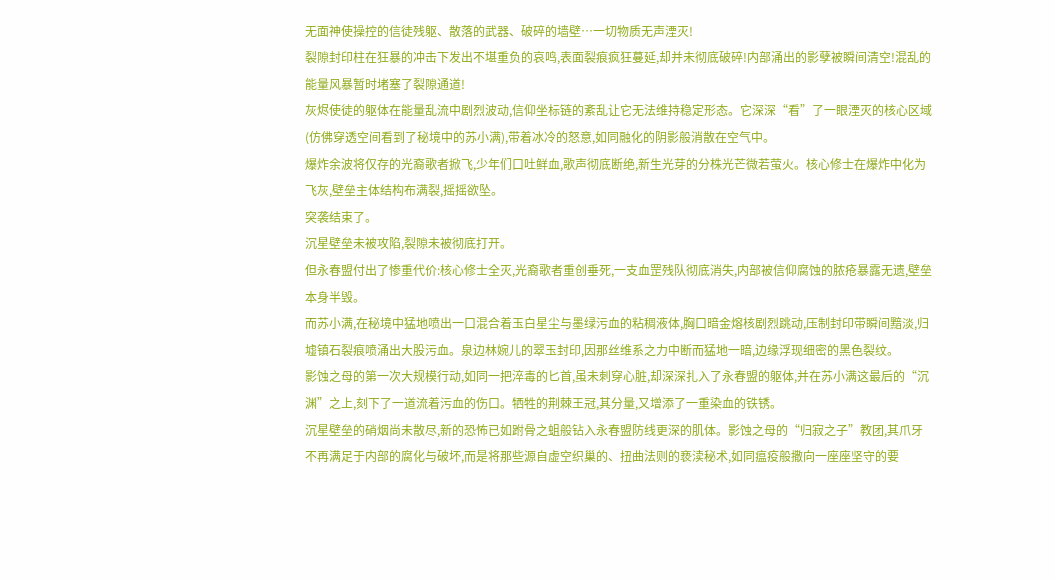无面神使操控的信徒残躯、散落的武器、破碎的墙壁…一切物质无声湮灭!
裂隙封印柱在狂暴的冲击下发出不堪重负的哀鸣,表面裂痕疯狂蔓延,却并未彻底破碎!内部涌出的影孽被瞬间清空!混乱的能量风暴暂时堵塞了裂隙通道!
灰烬使徒的躯体在能量乱流中剧烈波动,信仰坐标链的紊乱让它无法维持稳定形态。它深深“看”了一眼湮灭的核心区域(仿佛穿透空间看到了秘境中的苏小满),带着冰冷的怒意,如同融化的阴影般消散在空气中。
爆炸余波将仅存的光裔歌者掀飞,少年们口吐鲜血,歌声彻底断绝,新生光芽的分株光芒微若萤火。核心修士在爆炸中化为飞灰,壁垒主体结构布满裂,摇摇欲坠。
突袭结束了。
沉星壁垒未被攻陷,裂隙未被彻底打开。
但永春盟付出了惨重代价:核心修士全灭,光裔歌者重创垂死,一支血罡残队彻底消失,内部被信仰腐蚀的脓疮暴露无遗,壁垒本身半毁。
而苏小满,在秘境中猛地喷出一口混合着玉白星尘与墨绿污血的粘稠液体,胸口暗金熔核剧烈跳动,压制封印带瞬间黯淡,归墟镇石裂痕喷涌出大股污血。泉边林婉儿的翠玉封印,因那丝维系之力中断而猛地一暗,边缘浮现细密的黑色裂纹。
影蚀之母的第一次大规模行动,如同一把淬毒的匕首,虽未刺穿心脏,却深深扎入了永春盟的躯体,并在苏小满这最后的“沉渊”之上,刻下了一道流着污血的伤口。牺牲的荆棘王冠,其分量,又增添了一重染血的铁锈。
沉星壁垒的硝烟尚未散尽,新的恐怖已如跗骨之蛆般钻入永春盟防线更深的肌体。影蚀之母的“归寂之子”教团,其爪牙不再满足于内部的腐化与破坏,而是将那些源自虚空织巢的、扭曲法则的亵渎秘术,如同瘟疫般撒向一座座坚守的要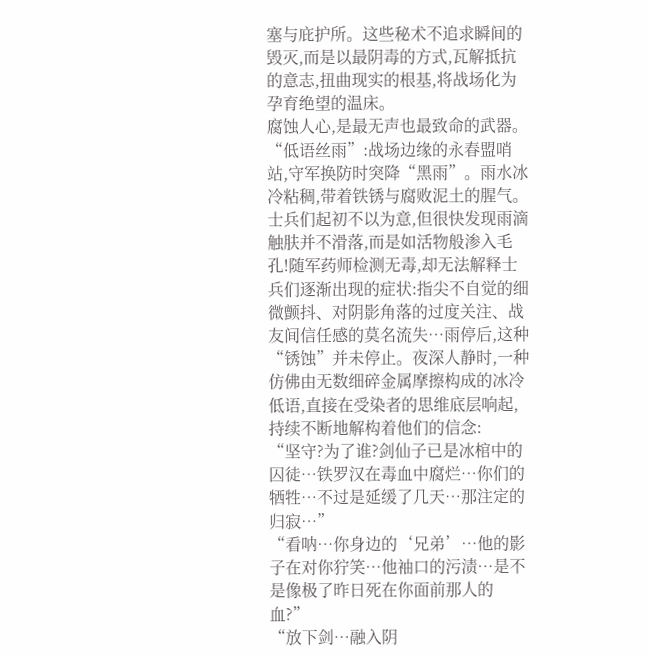塞与庇护所。这些秘术不追求瞬间的毁灭,而是以最阴毒的方式,瓦解抵抗的意志,扭曲现实的根基,将战场化为孕育绝望的温床。
腐蚀人心,是最无声也最致命的武器。
“低语丝雨”:战场边缘的永春盟哨站,守军换防时突降“黑雨”。雨水冰冷粘稠,带着铁锈与腐败泥土的腥气。士兵们起初不以为意,但很快发现雨滴触肤并不滑落,而是如活物般渗入毛孔!随军药师检测无毒,却无法解释士兵们逐渐出现的症状:指尖不自觉的细微颤抖、对阴影角落的过度关注、战友间信任感的莫名流失…雨停后,这种“锈蚀”并未停止。夜深人静时,一种仿佛由无数细碎金属摩擦构成的冰冷低语,直接在受染者的思维底层响起,持续不断地解构着他们的信念:
“坚守?为了谁?剑仙子已是冰棺中的囚徒…铁罗汉在毒血中腐烂…你们的牺牲…不过是延缓了几天…那注定的归寂…”
“看呐…你身边的‘兄弟’…他的影子在对你狞笑…他袖口的污渍…是不是像极了昨日死在你面前那人的血?”
“放下剑…融入阴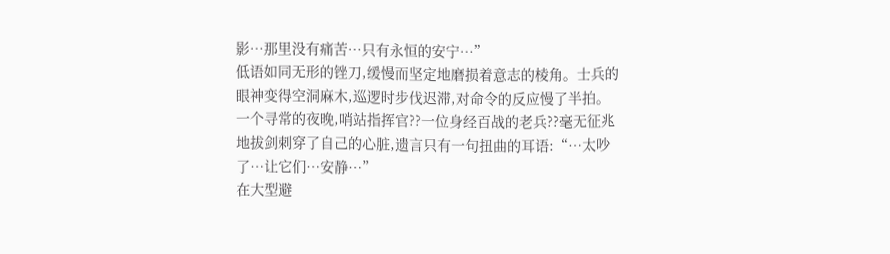影…那里没有痛苦…只有永恒的安宁…”
低语如同无形的锉刀,缓慢而坚定地磨损着意志的棱角。士兵的眼神变得空洞麻木,巡逻时步伐迟滞,对命令的反应慢了半拍。一个寻常的夜晚,哨站指挥官??一位身经百战的老兵??毫无征兆地拔剑刺穿了自己的心脏,遗言只有一句扭曲的耳语:“…太吵了…让它们…安静…”
在大型避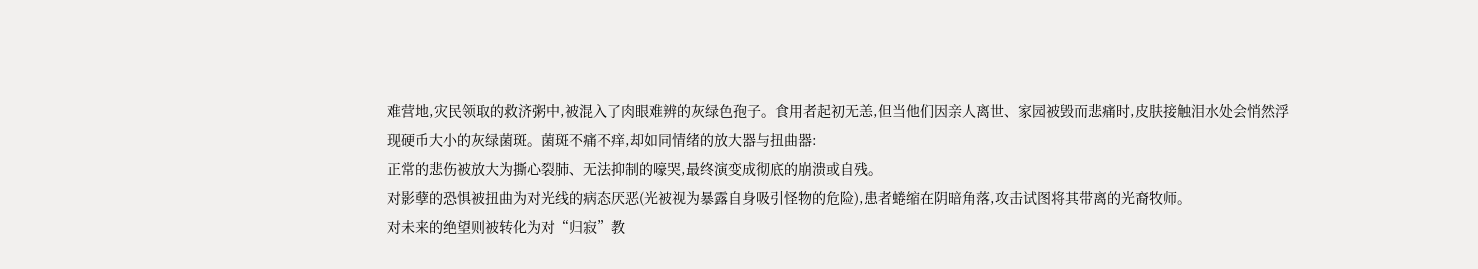难营地,灾民领取的救济粥中,被混入了肉眼难辨的灰绿色孢子。食用者起初无恙,但当他们因亲人离世、家园被毁而悲痛时,皮肤接触泪水处会悄然浮现硬币大小的灰绿菌斑。菌斑不痛不痒,却如同情绪的放大器与扭曲器:
正常的悲伤被放大为撕心裂肺、无法抑制的嚎哭,最终演变成彻底的崩溃或自残。
对影孽的恐惧被扭曲为对光线的病态厌恶(光被视为暴露自身吸引怪物的危险),患者蜷缩在阴暗角落,攻击试图将其带离的光裔牧师。
对未来的绝望则被转化为对“归寂”教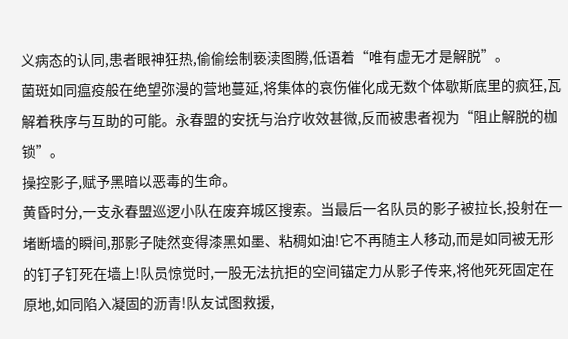义病态的认同,患者眼神狂热,偷偷绘制亵渎图腾,低语着“唯有虚无才是解脱”。
菌斑如同瘟疫般在绝望弥漫的营地蔓延,将集体的哀伤催化成无数个体歇斯底里的疯狂,瓦解着秩序与互助的可能。永春盟的安抚与治疗收效甚微,反而被患者视为“阻止解脱的枷锁”。
操控影子,赋予黑暗以恶毒的生命。
黄昏时分,一支永春盟巡逻小队在废弃城区搜索。当最后一名队员的影子被拉长,投射在一堵断墙的瞬间,那影子陡然变得漆黑如墨、粘稠如油!它不再随主人移动,而是如同被无形的钉子钉死在墙上!队员惊觉时,一股无法抗拒的空间锚定力从影子传来,将他死死固定在原地,如同陷入凝固的沥青!队友试图救援,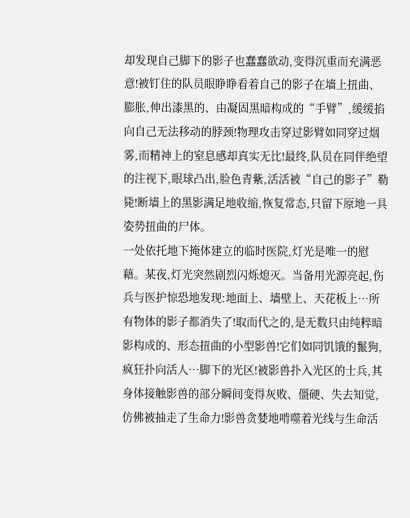却发现自己脚下的影子也蠢蠢欲动,变得沉重而充满恶意!被钉住的队员眼睁睁看着自己的影子在墙上扭曲、膨胀,伸出漆黑的、由凝固黑暗构成的“手臂”,缓缓掐向自己无法移动的脖颈!物理攻击穿过影臂如同穿过烟雾,而精神上的窒息感却真实无比!最终,队员在同伴绝望的注视下,眼球凸出,脸色青紫,活活被“自己的影子”勒毙!断墙上的黑影满足地收缩,恢复常态,只留下原地一具姿势扭曲的尸体。
一处依托地下掩体建立的临时医院,灯光是唯一的慰藉。某夜,灯光突然剧烈闪烁熄灭。当备用光源亮起,伤兵与医护惊恐地发现:地面上、墙壁上、天花板上…所有物体的影子都消失了!取而代之的,是无数只由纯粹暗影构成的、形态扭曲的小型影兽!它们如同饥饿的鬣狗,疯狂扑向活人…脚下的光区!被影兽扑入光区的士兵,其身体接触影兽的部分瞬间变得灰败、僵硬、失去知觉,仿佛被抽走了生命力!影兽贪婪地啃噬着光线与生命活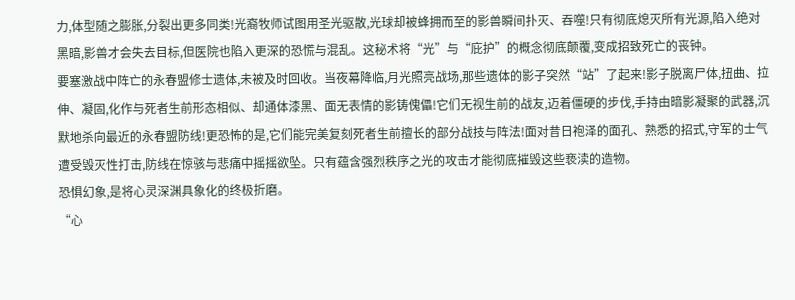力,体型随之膨胀,分裂出更多同类!光裔牧师试图用圣光驱散,光球却被蜂拥而至的影兽瞬间扑灭、吞噬!只有彻底熄灭所有光源,陷入绝对黑暗,影兽才会失去目标,但医院也陷入更深的恐慌与混乱。这秘术将“光”与“庇护”的概念彻底颠覆,变成招致死亡的丧钟。
要塞激战中阵亡的永春盟修士遗体,未被及时回收。当夜幕降临,月光照亮战场,那些遗体的影子突然“站”了起来!影子脱离尸体,扭曲、拉伸、凝固,化作与死者生前形态相似、却通体漆黑、面无表情的影铸傀儡!它们无视生前的战友,迈着僵硬的步伐,手持由暗影凝聚的武器,沉默地杀向最近的永春盟防线!更恐怖的是,它们能完美复刻死者生前擅长的部分战技与阵法!面对昔日袍泽的面孔、熟悉的招式,守军的士气遭受毁灭性打击,防线在惊骇与悲痛中摇摇欲坠。只有蕴含强烈秩序之光的攻击才能彻底摧毁这些亵渎的造物。
恐惧幻象,是将心灵深渊具象化的终极折磨。
“心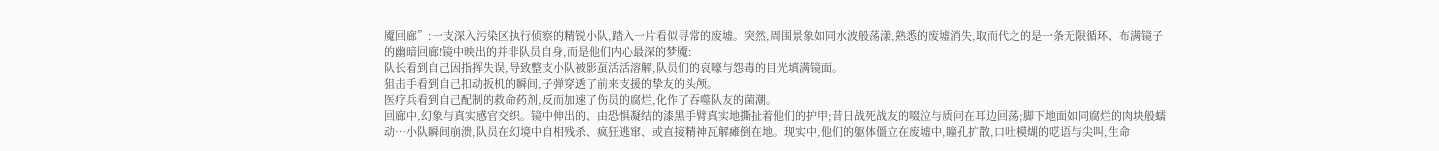魇回廊”:一支深入污染区执行侦察的精锐小队,踏入一片看似寻常的废墟。突然,周围景象如同水波般荡漾,熟悉的废墟消失,取而代之的是一条无限循环、布满镜子的幽暗回廊!镜中映出的并非队员自身,而是他们内心最深的梦魇:
队长看到自己因指挥失误,导致整支小队被影虿活活溶解,队员们的哀嚎与怨毒的目光填满镜面。
狙击手看到自己扣动扳机的瞬间,子弹穿透了前来支援的挚友的头颅。
医疗兵看到自己配制的救命药剂,反而加速了伤员的腐烂,化作了吞噬队友的菌潮。
回廊中,幻象与真实感官交织。镜中伸出的、由恐惧凝结的漆黑手臂真实地撕扯着他们的护甲;昔日战死战友的啜泣与质问在耳边回荡;脚下地面如同腐烂的肉块般蠕动…小队瞬间崩溃,队员在幻境中自相残杀、疯狂逃窜、或直接精神瓦解瘫倒在地。现实中,他们的躯体僵立在废墟中,瞳孔扩散,口吐模煳的呓语与尖叫,生命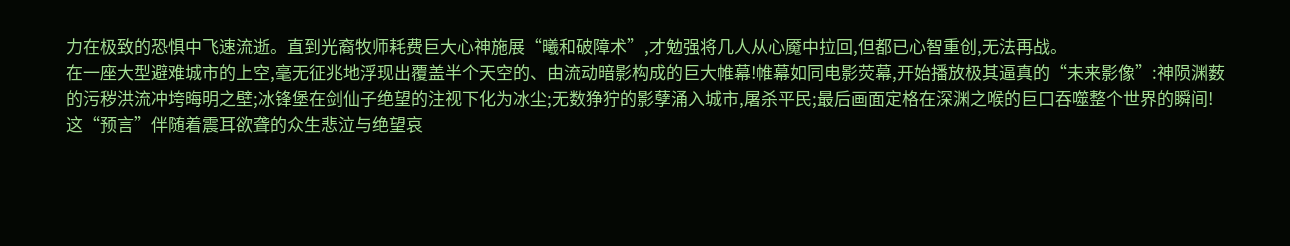力在极致的恐惧中飞速流逝。直到光裔牧师耗费巨大心神施展“曦和破障术”,才勉强将几人从心魇中拉回,但都已心智重创,无法再战。
在一座大型避难城市的上空,毫无征兆地浮现出覆盖半个天空的、由流动暗影构成的巨大帷幕!帷幕如同电影荧幕,开始播放极其逼真的“未来影像”:神陨渊薮的污秽洪流冲垮晦明之壁;冰锋堡在剑仙子绝望的注视下化为冰尘;无数狰狞的影孽涌入城市,屠杀平民;最后画面定格在深渊之喉的巨口吞噬整个世界的瞬间!这“预言”伴随着震耳欲聋的众生悲泣与绝望哀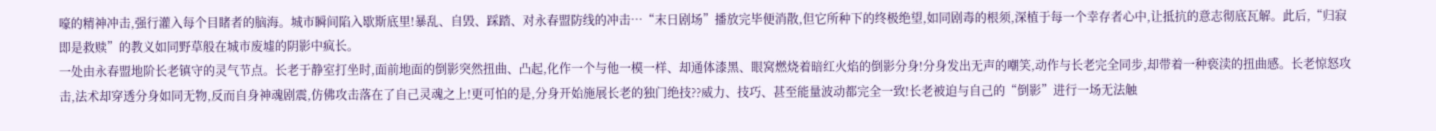嚎的精神冲击,强行灌入每个目睹者的脑海。城市瞬间陷入歇斯底里!暴乱、自毁、踩踏、对永春盟防线的冲击…“末日剧场”播放完毕便消散,但它所种下的终极绝望,如同剧毒的根须,深植于每一个幸存者心中,让抵抗的意志彻底瓦解。此后,“归寂即是救赎”的教义如同野草般在城市废墟的阴影中疯长。
一处由永春盟地阶长老镇守的灵气节点。长老于静室打坐时,面前地面的倒影突然扭曲、凸起,化作一个与他一模一样、却通体漆黑、眼窝燃烧着暗红火焰的倒影分身!分身发出无声的嘲笑,动作与长老完全同步,却带着一种亵渎的扭曲感。长老惊怒攻击,法术却穿透分身如同无物,反而自身神魂剧震,仿佛攻击落在了自己灵魂之上!更可怕的是,分身开始施展长老的独门绝技??威力、技巧、甚至能量波动都完全一致!长老被迫与自己的“倒影”进行一场无法触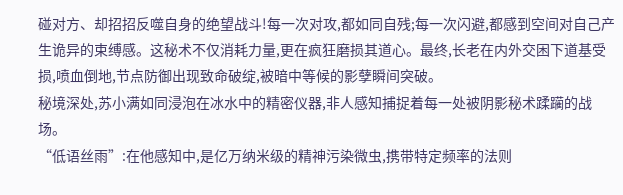碰对方、却招招反噬自身的绝望战斗!每一次对攻,都如同自残;每一次闪避,都感到空间对自己产生诡异的束缚感。这秘术不仅消耗力量,更在疯狂磨损其道心。最终,长老在内外交困下道基受损,喷血倒地,节点防御出现致命破绽,被暗中等候的影孽瞬间突破。
秘境深处,苏小满如同浸泡在冰水中的精密仪器,非人感知捕捉着每一处被阴影秘术蹂躏的战场。
“低语丝雨”:在他感知中,是亿万纳米级的精神污染微虫,携带特定频率的法则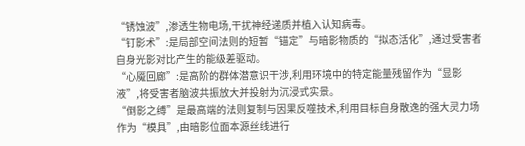“锈蚀波”,渗透生物电场,干扰神经递质并植入认知病毒。
“钉影术”:是局部空间法则的短暂“锚定”与暗影物质的“拟态活化”,通过受害者自身光影对比产生的能级差驱动。
“心魇回廊”:是高阶的群体潜意识干涉,利用环境中的特定能量残留作为“显影液”,将受害者脑波共振放大并投射为沉浸式实景。
“倒影之缚”是最高端的法则复制与因果反噬技术,利用目标自身散逸的强大灵力场作为“模具”,由暗影位面本源丝线进行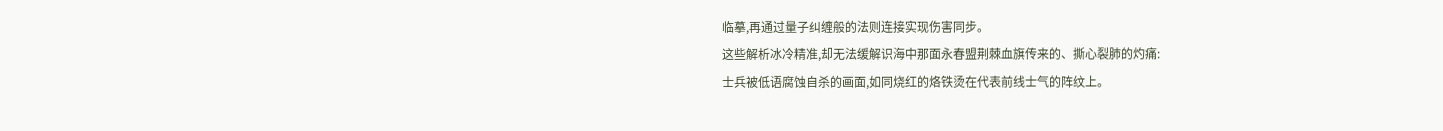临摹,再通过量子纠缠般的法则连接实现伤害同步。
这些解析冰冷精准,却无法缓解识海中那面永春盟荆棘血旗传来的、撕心裂肺的灼痛:
士兵被低语腐蚀自杀的画面,如同烧红的烙铁烫在代表前线士气的阵纹上。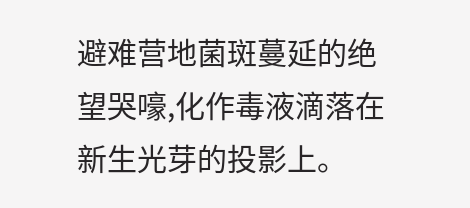避难营地菌斑蔓延的绝望哭嚎,化作毒液滴落在新生光芽的投影上。